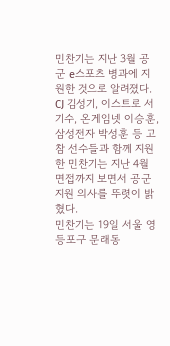민찬기는 지난 3월 공군 e스포츠 병과에 지원한 것으로 알려졌다. CJ 김성기, 이스트로 서기수, 온게임넷 이승훈, 삼성전자 박성훈 등 고참 선수들과 함께 지원한 민찬기는 지난 4월 면접까지 보면서 공군 지원 의사를 뚜렷이 밝혔다.
민찬기는 19일 서울 영등포구 문래동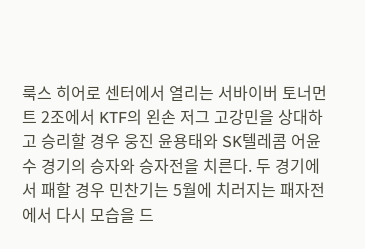룩스 히어로 센터에서 열리는 서바이버 토너먼트 2조에서 KTF의 왼손 저그 고강민을 상대하고 승리할 경우 웅진 윤용태와 SK텔레콤 어윤수 경기의 승자와 승자전을 치른다. 두 경기에서 패할 경우 민찬기는 5월에 치러지는 패자전에서 다시 모습을 드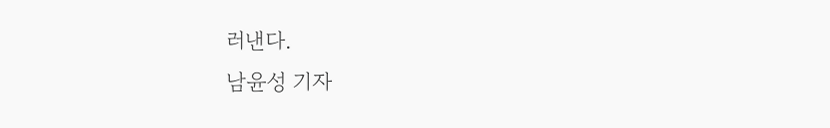러낸다.
남윤성 기자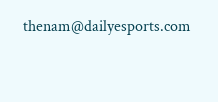thenam@dailyesports.com